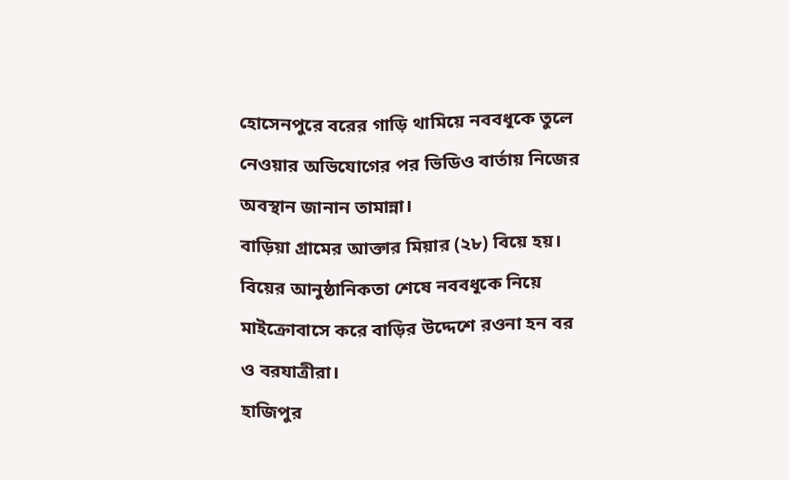হোসেনপুরে বরের গাড়ি থামিয়ে নববধূকে তুলে নেওয়ার অভিযোগের পর ভিডিও বার্তায় নিজের অবস্থান জানান তামান্না।
বাড়িয়া গ্রামের আক্তার মিয়ার (২৮) বিয়ে হয়। বিয়ের আনুষ্ঠানিকতা শেষে নববধূকে নিয়ে মাইক্রোবাসে করে বাড়ির উদ্দেশে রওনা হন বর ও বরযাত্রীরা।
হাজিপুর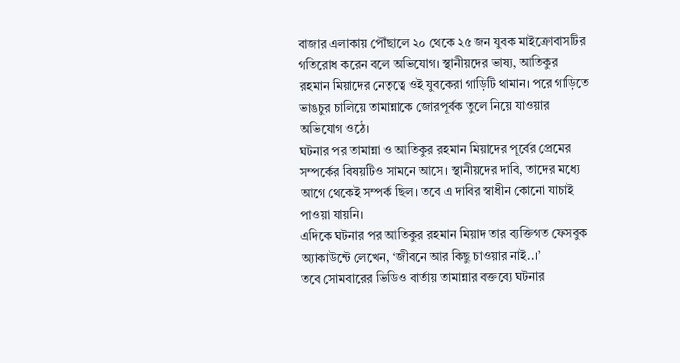বাজার এলাকায় পৌঁছালে ২০ থেকে ২৫ জন যুবক মাইক্রোবাসটির গতিরোধ করেন বলে অভিযোগ। স্থানীয়দের ভাষ্য, আতিকুর রহমান মিয়াদের নেতৃত্বে ওই যুবকেরা গাড়িটি থামান। পরে গাড়িতে ভাঙচুর চালিয়ে তামান্নাকে জোরপূর্বক তুলে নিয়ে যাওয়ার অভিযোগ ওঠে।
ঘটনার পর তামান্না ও আতিকুর রহমান মিয়াদের পূর্বের প্রেমের সম্পর্কের বিষয়টিও সামনে আসে। স্থানীয়দের দাবি, তাদের মধ্যে আগে থেকেই সম্পর্ক ছিল। তবে এ দাবির স্বাধীন কোনো যাচাই পাওয়া যায়নি।
এদিকে ঘটনার পর আতিকুর রহমান মিয়াদ তার ব্যক্তিগত ফেসবুক অ্যাকাউন্টে লেখেন, ‘জীবনে আর কিছু চাওয়ার নাই..।’
তবে সোমবারের ভিডিও বার্তায় তামান্নার বক্তব্যে ঘটনার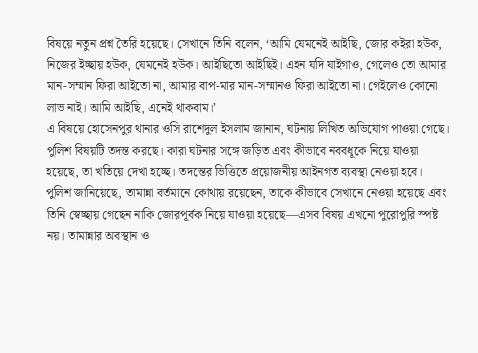বিষয়ে নতুন প্রশ্ন তৈরি হয়েছে। সেখানে তিনি বলেন, ‘আমি যেমনেই আইছি, জোর কইরা হউক, নিজের ইচ্ছায় হউক, যেমনেই হউক। আইছিতো আইছিই। এহন যদি যাইগাও, গেলেও তো আমার মান-সম্মান ফিরা আইতো না, আমার বাপ-মার মান-সম্মানও ফিরা আইতো না। গেইলেও কোনো লাভ নাই। আমি আইছি, এনেই থাকবাম।’
এ বিষয়ে হোসেনপুর থানার ওসি রাশেদুল ইসলাম জানান, ঘটনায় লিখিত অভিযোগ পাওয়া গেছে। পুলিশ বিষয়টি তদন্ত করছে। কারা ঘটনার সঙ্গে জড়িত এবং কীভাবে নববধূকে নিয়ে যাওয়া হয়েছে, তা খতিয়ে দেখা হচ্ছে। তদন্তের ভিত্তিতে প্রয়োজনীয় আইনগত ব্যবস্থা নেওয়া হবে।
পুলিশ জানিয়েছে, তামান্না বর্তমানে কোথায় রয়েছেন, তাকে কীভাবে সেখানে নেওয়া হয়েছে এবং তিনি স্বেচ্ছায় গেছেন নাকি জোরপূর্বক নিয়ে যাওয়া হয়েছে—এসব বিষয় এখনো পুরোপুরি স্পষ্ট নয়। তামান্নার অবস্থান ও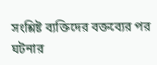সংশ্লিষ্ট ব্যক্তিদের বক্তব্যের পর ঘটনার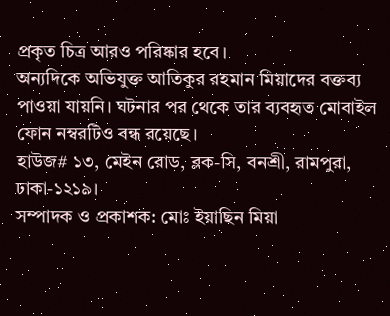প্রকৃত চিত্র আরও পরিষ্কার হবে।
অন্যদিকে অভিযুক্ত আতিকুর রহমান মিয়াদের বক্তব্য পাওয়া যায়নি। ঘটনার পর থেকে তার ব্যবহৃত মোবাইল ফোন নম্বরটিও বন্ধ রয়েছে।
হাউজ# ১৩, মেইন রোড, ব্লক-সি, বনশ্রী, রামপুরা, ঢাকা-১২১৯।
সম্পাদক ও প্রকাশক: মোঃ ইয়াছিন মিয়া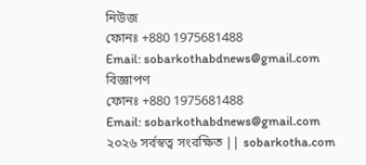নিউজ
ফোনঃ +880 1975681488
Email: sobarkothabdnews@gmail.com
বিজ্ঞাপণ
ফোনঃ +880 1975681488
Email: sobarkothabdnews@gmail.com
২০২৬ সর্বস্বত্ব সংরক্ষিত || sobarkotha.com